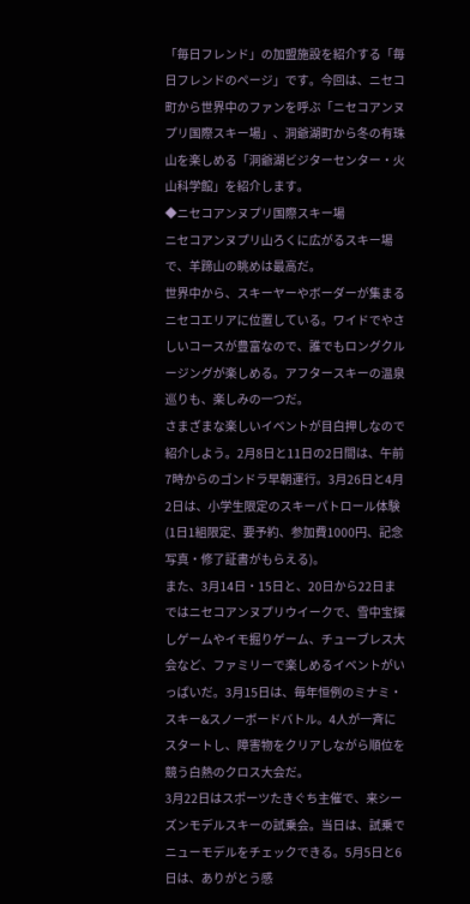「毎日フレンド」の加盟施設を紹介する「毎日フレンドのページ」です。今回は、ニセコ町から世界中のファンを呼ぶ「ニセコアンヌプリ国際スキー場」、洞爺湖町から冬の有珠山を楽しめる「洞爺湖ビジターセンター・火山科学館」を紹介します。
◆ニセコアンヌプリ国際スキー場
ニセコアンヌプリ山ろくに広がるスキー場で、羊蹄山の眺めは最高だ。
世界中から、スキーヤーやボーダーが集まるニセコエリアに位置している。ワイドでやさしいコースが豊富なので、誰でもロングクルージングが楽しめる。アフタースキーの温泉巡りも、楽しみの一つだ。
さまざまな楽しいイベントが目白押しなので紹介しよう。2月8日と11日の2日間は、午前7時からのゴンドラ早朝運行。3月26日と4月2日は、小学生限定のスキーパトロール体験(1日1組限定、要予約、参加費1000円、記念写真・修了証書がもらえる)。
また、3月14日・15日と、20日から22日まではニセコアンヌプリウイークで、雪中宝探しゲームやイモ掘りゲーム、チューブレス大会など、ファミリーで楽しめるイベントがいっぱいだ。3月15日は、毎年恒例のミナミ・スキー&スノーボードバトル。4人が一斉にスタートし、障害物をクリアしながら順位を競う白熱のクロス大会だ。
3月22日はスポーツたきぐち主催で、来シーズンモデルスキーの試乗会。当日は、試乗でニューモデルをチェックできる。5月5日と6日は、ありがとう感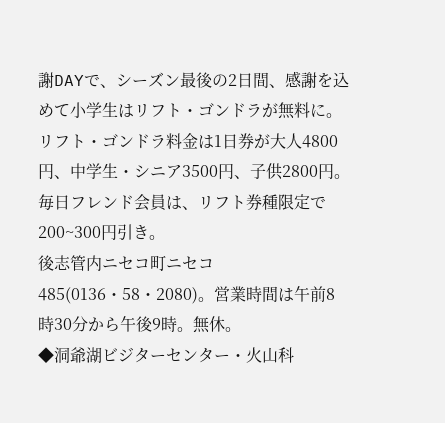謝DAYで、シーズン最後の2日間、感謝を込めて小学生はリフト・ゴンドラが無料に。
リフト・ゴンドラ料金は1日券が大人4800円、中学生・シニア3500円、子供2800円。
毎日フレンド会員は、リフト券種限定で200~300円引き。
後志管内ニセコ町ニセコ485(0136・58・2080)。営業時間は午前8時30分から午後9時。無休。
◆洞爺湖ビジターセンター・火山科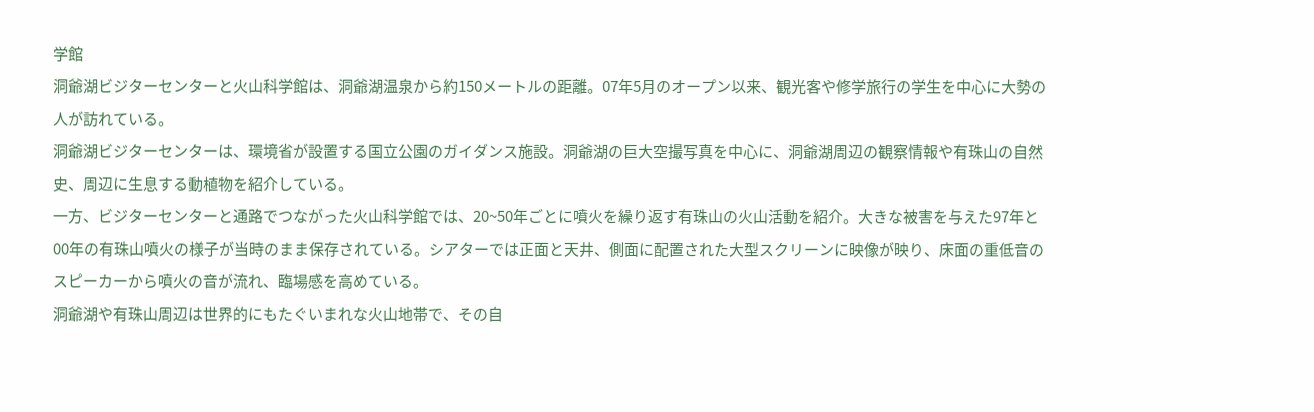学館
洞爺湖ビジターセンターと火山科学館は、洞爺湖温泉から約150メートルの距離。07年5月のオープン以来、観光客や修学旅行の学生を中心に大勢の人が訪れている。
洞爺湖ビジターセンターは、環境省が設置する国立公園のガイダンス施設。洞爺湖の巨大空撮写真を中心に、洞爺湖周辺の観察情報や有珠山の自然史、周辺に生息する動植物を紹介している。
一方、ビジターセンターと通路でつながった火山科学館では、20~50年ごとに噴火を繰り返す有珠山の火山活動を紹介。大きな被害を与えた97年と00年の有珠山噴火の様子が当時のまま保存されている。シアターでは正面と天井、側面に配置された大型スクリーンに映像が映り、床面の重低音のスピーカーから噴火の音が流れ、臨場感を高めている。
洞爺湖や有珠山周辺は世界的にもたぐいまれな火山地帯で、その自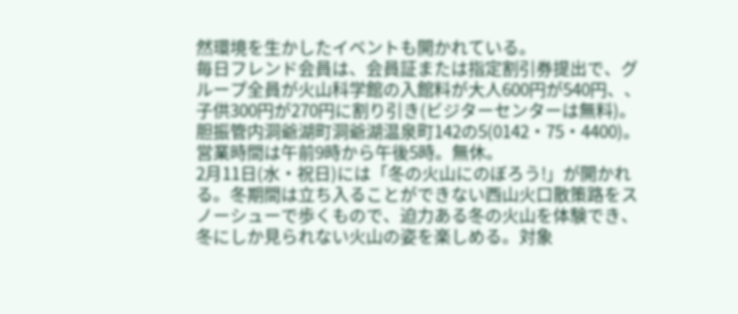然環境を生かしたイベントも開かれている。
毎日フレンド会員は、会員証または指定割引券提出で、グループ全員が火山科学館の入館料が大人600円が540円、、子供300円が270円に割り引き(ビジターセンターは無料)。
胆振管内洞爺湖町洞爺湖温泉町142の5(0142・75・4400)。営業時間は午前9時から午後5時。無休。
2月11日(水・祝日)には「冬の火山にのぼろう!」が開かれる。冬期間は立ち入ることができない西山火口散策路をスノーシューで歩くもので、迫力ある冬の火山を体験でき、冬にしか見られない火山の姿を楽しめる。対象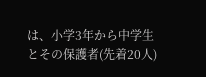は、小学3年から中学生とその保護者(先着20人)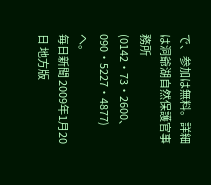で、参加は無料。詳細は洞爺湖自然保護官事務所(0142・73・2600、090・5227・4877)へ。
毎日新聞 2009年1月20日 地方版